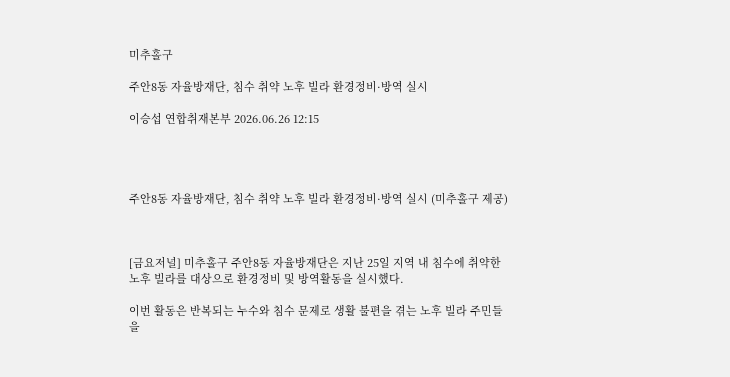미추홀구

주안8동 자율방재단, 침수 취약 노후 빌라 환경정비·방역 실시

이승섭 연합취재본부 2026.06.26 12:15




주안8동 자율방재단, 침수 취약 노후 빌라 환경정비·방역 실시 (미추홀구 제공)



[금요저널] 미추홀구 주안8동 자율방재단은 지난 25일 지역 내 침수에 취약한 노후 빌라를 대상으로 환경정비 및 방역활동을 실시했다.

이번 활동은 반복되는 누수와 침수 문제로 생활 불편을 겪는 노후 빌라 주민들을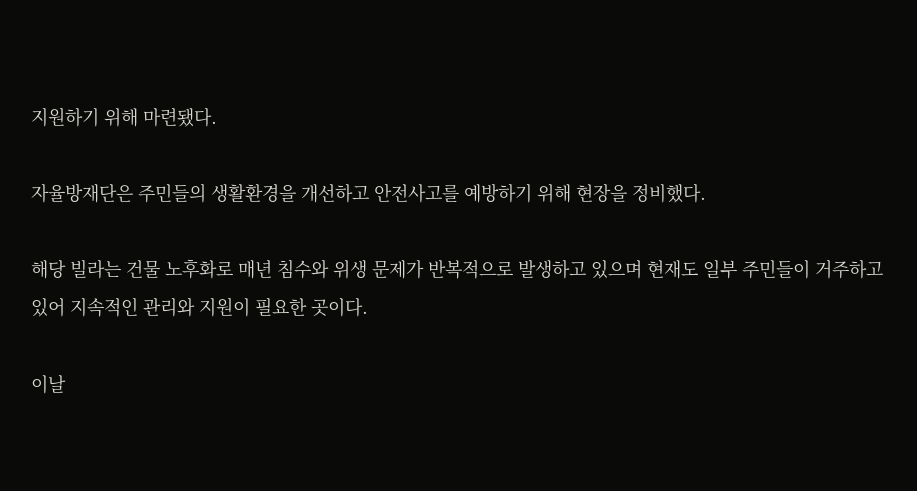지원하기 위해 마련됐다.

자율방재단은 주민들의 생활환경을 개선하고 안전사고를 예방하기 위해 현장을 정비했다.

해당 빌라는 건물 노후화로 매년 침수와 위생 문제가 반복적으로 발생하고 있으며 현재도 일부 주민들이 거주하고 있어 지속적인 관리와 지원이 필요한 곳이다.

이날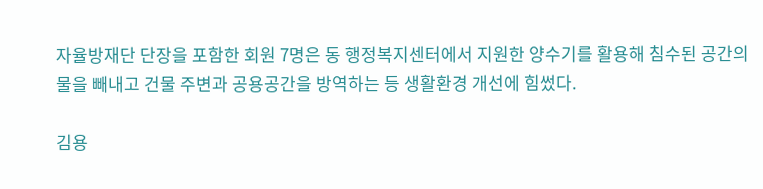자율방재단 단장을 포함한 회원 7명은 동 행정복지센터에서 지원한 양수기를 활용해 침수된 공간의 물을 빼내고 건물 주변과 공용공간을 방역하는 등 생활환경 개선에 힘썼다.

김용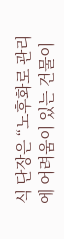식 단장은 “노후화로 관리에 어려움이 있는 건물이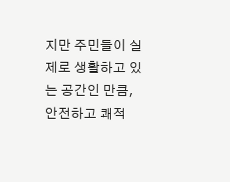지만 주민들이 실제로 생활하고 있는 공간인 만큼, 안전하고 쾌적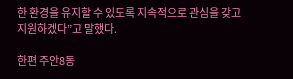한 환경을 유지할 수 있도록 지속적으로 관심을 갖고 지원하겠다”고 말했다.

한편 주안8동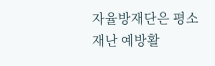자율방재단은 평소 재난 예방활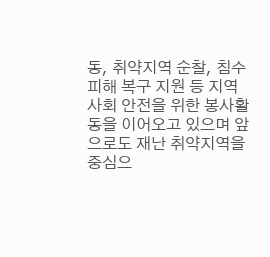동, 취약지역 순찰, 침수 피해 복구 지원 등 지역사회 안전을 위한 봉사활동을 이어오고 있으며 앞으로도 재난 취약지역을 중심으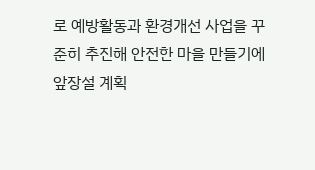로 예방활동과 환경개선 사업을 꾸준히 추진해 안전한 마을 만들기에 앞장설 계획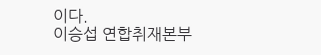이다.
이승섭 연합취재본부